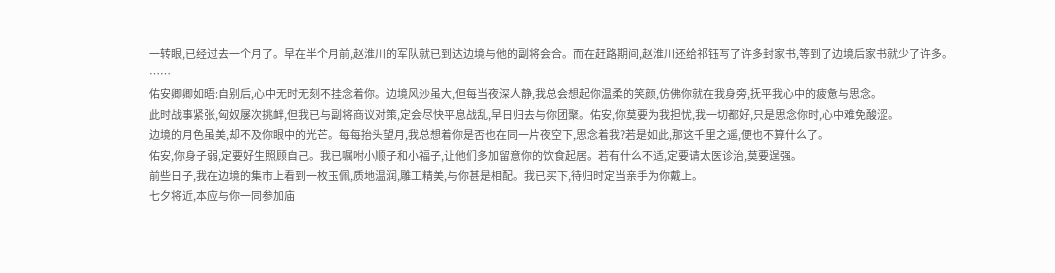一转眼,已经过去一个月了。早在半个月前,赵淮川的军队就已到达边境与他的副将会合。而在赶路期间,赵淮川还给祁钰写了许多封家书,等到了边境后家书就少了许多。
……
佑安卿卿如晤:自别后,心中无时无刻不挂念着你。边境风沙虽大,但每当夜深人静,我总会想起你温柔的笑颜,仿佛你就在我身旁,抚平我心中的疲惫与思念。
此时战事紧张,匈奴屡次挑衅,但我已与副将商议对策,定会尽快平息战乱,早日归去与你团聚。佑安,你莫要为我担忧,我一切都好,只是思念你时,心中难免酸涩。
边境的月色虽美,却不及你眼中的光芒。每每抬头望月,我总想着你是否也在同一片夜空下,思念着我?若是如此,那这千里之遥,便也不算什么了。
佑安,你身子弱,定要好生照顾自己。我已嘱咐小顺子和小福子,让他们多加留意你的饮食起居。若有什么不适,定要请太医诊治,莫要逞强。
前些日子,我在边境的集市上看到一枚玉佩,质地温润,雕工精美,与你甚是相配。我已买下,待归时定当亲手为你戴上。
七夕将近,本应与你一同参加庙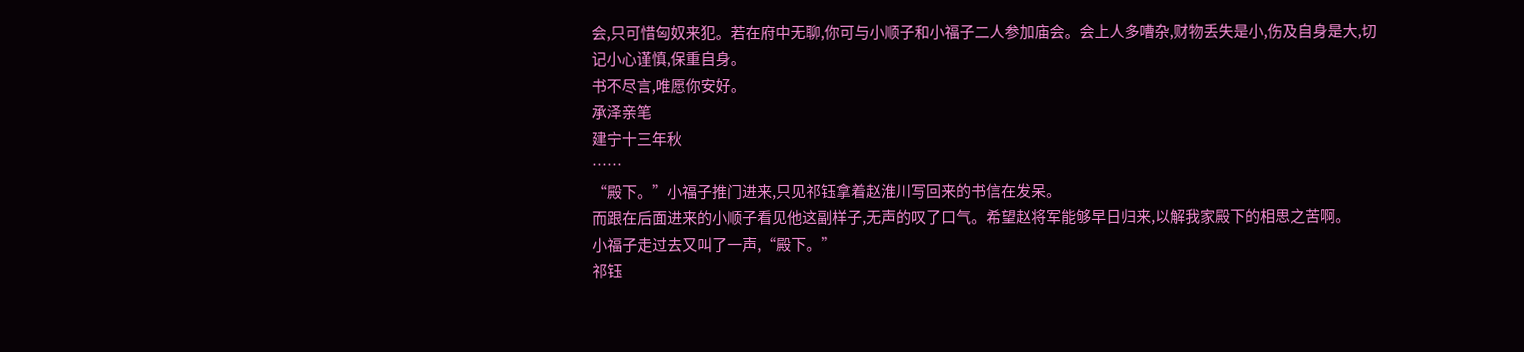会,只可惜匈奴来犯。若在府中无聊,你可与小顺子和小福子二人参加庙会。会上人多嘈杂,财物丢失是小,伤及自身是大,切记小心谨慎,保重自身。
书不尽言,唯愿你安好。
承泽亲笔
建宁十三年秋
……
“殿下。”小福子推门进来,只见祁钰拿着赵淮川写回来的书信在发呆。
而跟在后面进来的小顺子看见他这副样子,无声的叹了口气。希望赵将军能够早日归来,以解我家殿下的相思之苦啊。
小福子走过去又叫了一声,“殿下。”
祁钰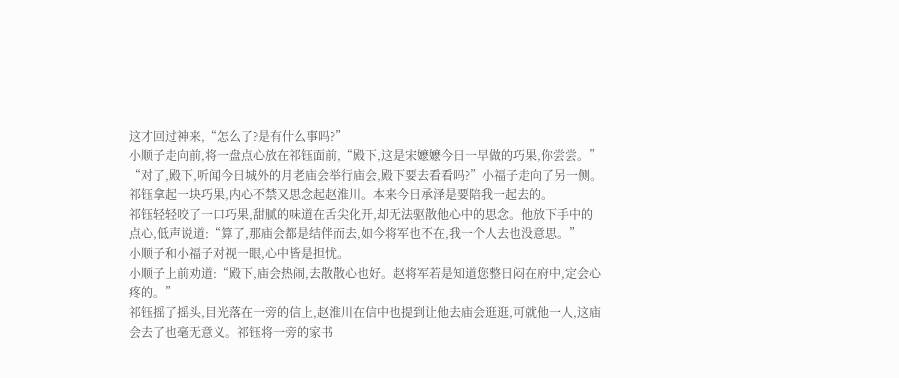这才回过神来,“怎么了?是有什么事吗?”
小顺子走向前,将一盘点心放在祁钰面前,“殿下,这是宋嬷嬷今日一早做的巧果,你尝尝。”
“对了,殿下,听闻今日城外的月老庙会举行庙会,殿下要去看看吗?”小福子走向了另一侧。
祁钰拿起一块巧果,内心不禁又思念起赵淮川。本来今日承泽是要陪我一起去的。
祁钰轻轻咬了一口巧果,甜腻的味道在舌尖化开,却无法驱散他心中的思念。他放下手中的点心,低声说道:“算了,那庙会都是结伴而去,如今将军也不在,我一个人去也没意思。”
小顺子和小福子对视一眼,心中皆是担忧。
小顺子上前劝道:“殿下,庙会热闹,去散散心也好。赵将军若是知道您整日闷在府中,定会心疼的。”
祁钰摇了摇头,目光落在一旁的信上,赵淮川在信中也提到让他去庙会逛逛,可就他一人,这庙会去了也毫无意义。祁钰将一旁的家书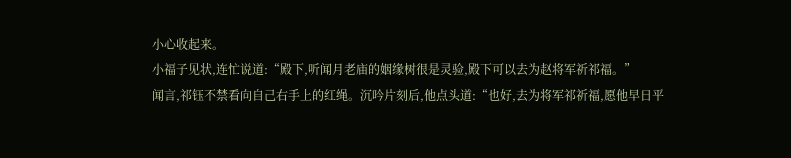小心收起来。
小福子见状,连忙说道:“殿下,听闻月老庙的姻缘树很是灵验,殿下可以去为赵将军祈祁福。”
闻言,祁钰不禁看向自己右手上的红绳。沉吟片刻后,他点头道:“也好,去为将军祁祈福,愿他早日平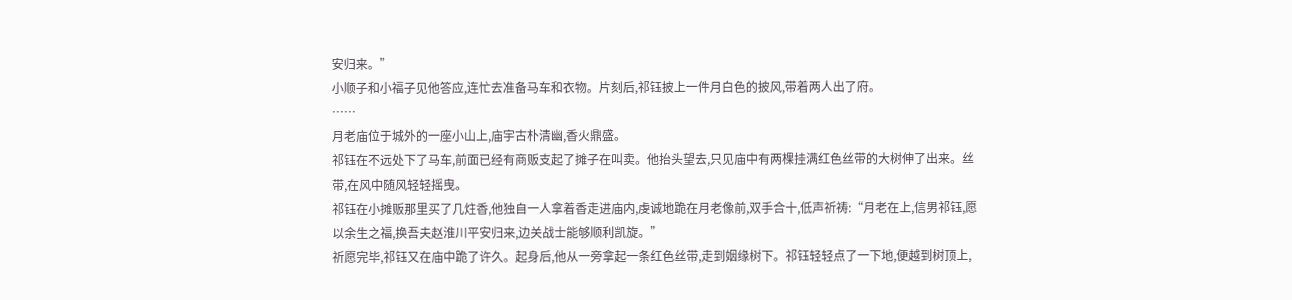安归来。”
小顺子和小福子见他答应,连忙去准备马车和衣物。片刻后,祁钰披上一件月白色的披风,带着两人出了府。
……
月老庙位于城外的一座小山上,庙宇古朴清幽,香火鼎盛。
祁钰在不远处下了马车,前面已经有商贩支起了摊子在叫卖。他抬头望去,只见庙中有两棵挂满红色丝带的大树伸了出来。丝带,在风中随风轻轻摇曳。
祁钰在小摊贩那里买了几炷香,他独自一人拿着香走进庙内,虔诚地跪在月老像前,双手合十,低声祈祷:“月老在上,信男祁钰,愿以余生之福,换吾夫赵淮川平安归来,边关战士能够顺利凯旋。”
祈愿完毕,祁钰又在庙中跪了许久。起身后,他从一旁拿起一条红色丝带,走到姻缘树下。祁钰轻轻点了一下地,便越到树顶上,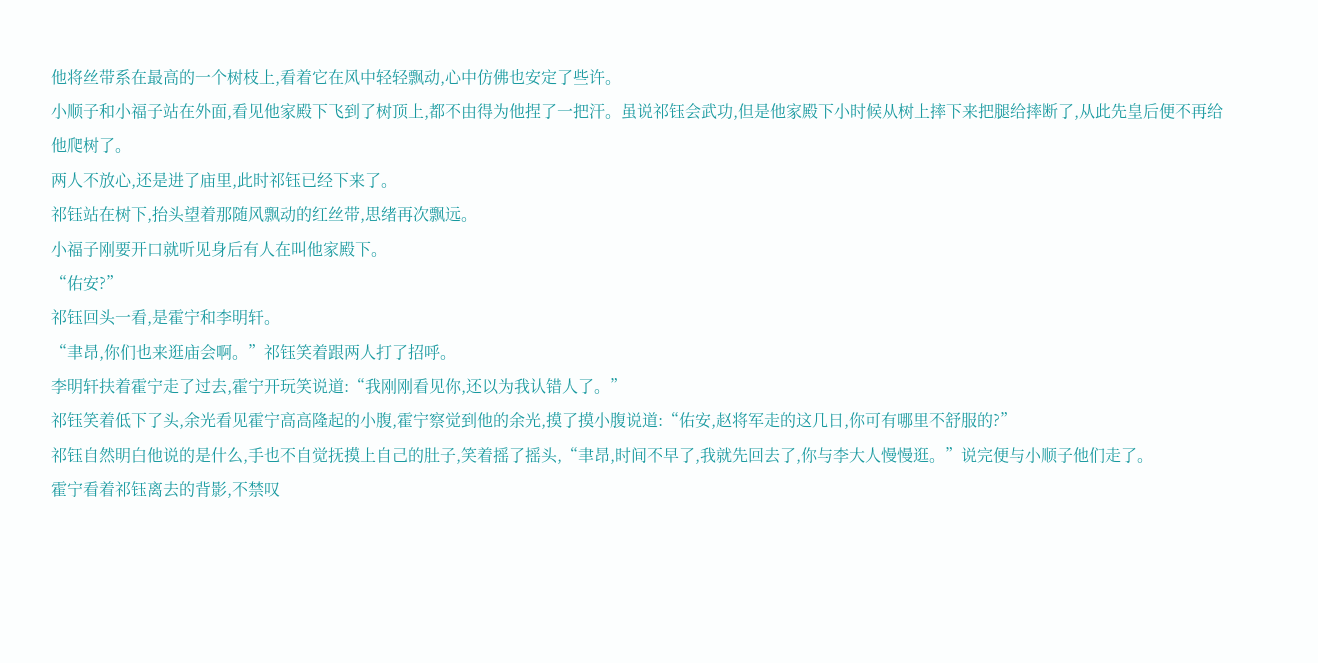他将丝带系在最高的一个树枝上,看着它在风中轻轻飘动,心中仿佛也安定了些许。
小顺子和小福子站在外面,看见他家殿下飞到了树顶上,都不由得为他捏了一把汗。虽说祁钰会武功,但是他家殿下小时候从树上摔下来把腿给摔断了,从此先皇后便不再给他爬树了。
两人不放心,还是进了庙里,此时祁钰已经下来了。
祁钰站在树下,抬头望着那随风飘动的红丝带,思绪再次飘远。
小福子刚要开口就听见身后有人在叫他家殿下。
“佑安?”
祁钰回头一看,是霍宁和李明轩。
“聿昂,你们也来逛庙会啊。”祁钰笑着跟两人打了招呼。
李明轩扶着霍宁走了过去,霍宁开玩笑说道:“我刚刚看见你,还以为我认错人了。”
祁钰笑着低下了头,余光看见霍宁高高隆起的小腹,霍宁察觉到他的余光,摸了摸小腹说道:“佑安,赵将军走的这几日,你可有哪里不舒服的?”
祁钰自然明白他说的是什么,手也不自觉抚摸上自己的肚子,笑着摇了摇头,“聿昂,时间不早了,我就先回去了,你与李大人慢慢逛。”说完便与小顺子他们走了。
霍宁看着祁钰离去的背影,不禁叹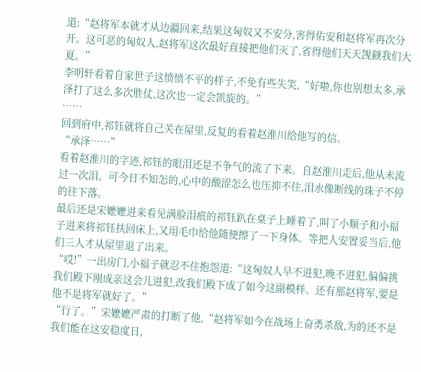道:“赵将军本就才从边疆回来,结果这匈奴又不安分,害得佑安和赵将军再次分开。这可恶的匈奴人,赵将军这次最好直接把他们灭了,省得他们天天觊觎我们大夏。”
李明轩看着自家世子这愤愤不平的样子,不免有些失笑,“好啦,你也别想太多,承泽打了这么多次胜仗,这次也一定会凯旋的。”
……
回到府中,祁钰就将自己关在屋里,反复的看着赵淮川给他写的信。
“承泽……”
看着赵淮川的字迹,祁钰的眼泪还是不争气的流了下来。自赵淮川走后,他从未流过一次泪。可今日不知怎的,心中的酸涩怎么也压抑不住,泪水像断线的珠子不停的往下落。
最后还是宋嬷嬷进来看见满脸泪痕的祁钰趴在桌子上睡着了,叫了小顺子和小福子进来将祁钰扶回床上,又用毛巾给他随便擦了一下身体。等把人安置妥当后,他们三人才从屋里退了出来。
“哎!”一出房门,小福子就忍不住抱怨道:“这匈奴人早不进犯,晚不进犯,偏偏挑我们殿下刚成亲这会儿进犯,改我们殿下成了如今这副模样。还有那赵将军,要是他不是将军就好了。”
“行了。”宋嬷嬷严肃的打断了他,“赵将军如今在战场上奋勇杀敌,为的还不是我们能在这安稳度日,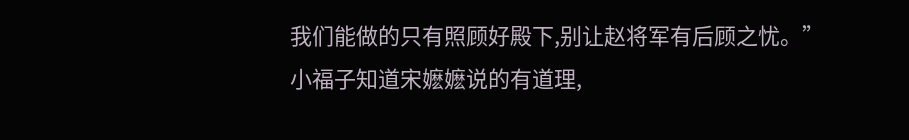我们能做的只有照顾好殿下,别让赵将军有后顾之忧。”
小福子知道宋嬷嬷说的有道理,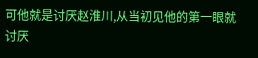可他就是讨厌赵淮川,从当初见他的第一眼就讨厌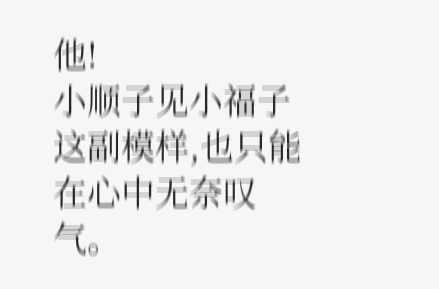他!
小顺子见小福子这副模样,也只能在心中无奈叹气。